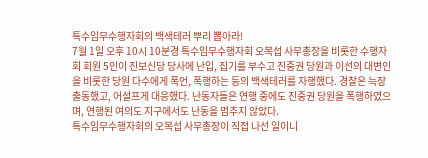특수임무수행자회의 백색테러 뿌리 뽑아라!
7월 1일 오후 10시 10분경 특수임무수행자회 오복섭 사무총장을 비롯한 수행자회 회원 5인이 진보신당 당사에 난입, 집기를 부수고 진중권 당원과 이선의 대변인을 비롯한 당원 다수에게 폭언, 폭행하는 등의 백색테러를 자행했다. 경찰은 늑장 출동했고, 어설프게 대응했다. 난동자들은 연행 중에도 진중권 당원을 폭행하였으며, 연행된 여의도 지구에서도 난동을 멈추지 않았다.
특수임무수행자회의 오복섭 사무총장이 직접 나선 일이니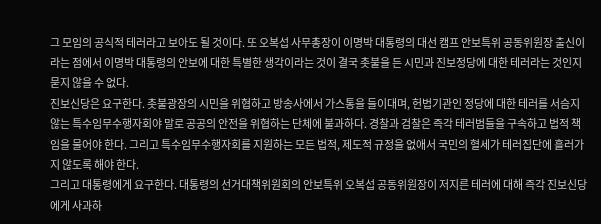그 모임의 공식적 테러라고 보아도 될 것이다. 또 오복섭 사무총장이 이명박 대통령의 대선 캠프 안보특위 공동위원장 출신이라는 점에서 이명박 대통령의 안보에 대한 특별한 생각이라는 것이 결국 촛불을 든 시민과 진보정당에 대한 테러라는 것인지 묻지 않을 수 없다.
진보신당은 요구한다. 촛불광장의 시민을 위협하고 방송사에서 가스통을 들이대며, 헌법기관인 정당에 대한 테러를 서슴지 않는 특수임무수행자회야 말로 공공의 안전을 위협하는 단체에 불과하다. 경찰과 검찰은 즉각 테러범들을 구속하고 법적 책임을 물어야 한다. 그리고 특수임무수행자회를 지원하는 모든 법적, 제도적 규정을 없애서 국민의 혈세가 테러집단에 흘러가지 않도록 해야 한다.
그리고 대통령에게 요구한다. 대통령의 선거대책위원회의 안보특위 오복섭 공동위원장이 저지른 테러에 대해 즉각 진보신당에게 사과하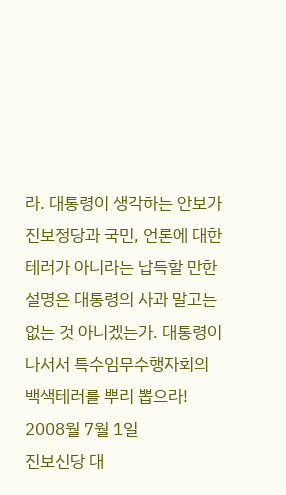라. 대통령이 생각하는 안보가 진보정당과 국민, 언론에 대한 테러가 아니라는 납득할 만한 설명은 대통령의 사과 말고는 없는 것 아니겠는가. 대통령이 나서서 특수임무수행자회의 백색테러를 뿌리 뽑으라!
2008월 7월 1일
진보신당 대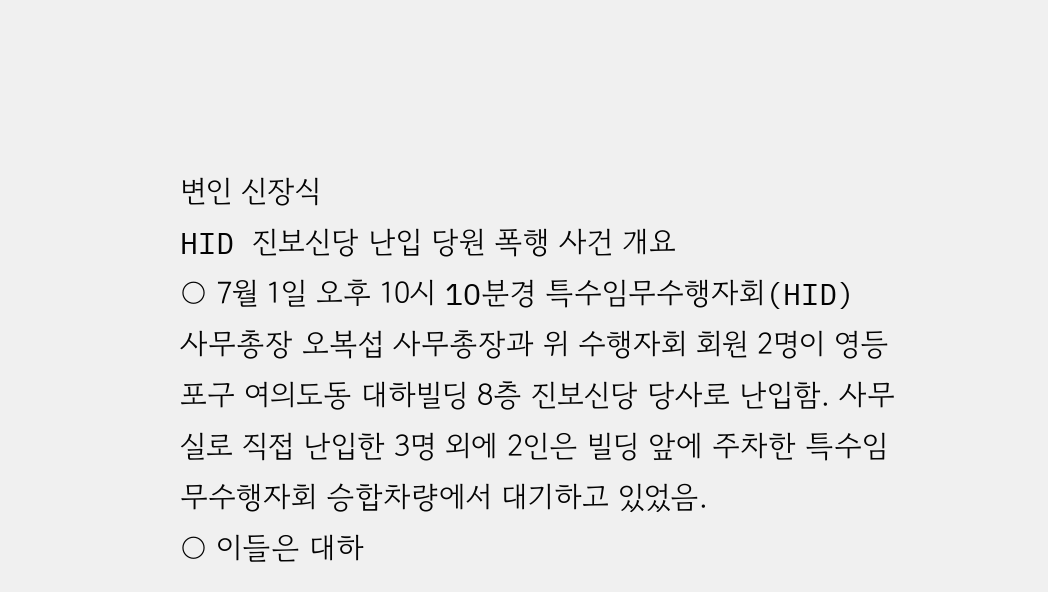변인 신장식
HID 진보신당 난입 당원 폭행 사건 개요
○ 7월 1일 오후 10시 1O분경 특수임무수행자회(HID) 사무총장 오복섭 사무총장과 위 수행자회 회원 2명이 영등포구 여의도동 대하빌딩 8층 진보신당 당사로 난입함. 사무실로 직접 난입한 3명 외에 2인은 빌딩 앞에 주차한 특수임무수행자회 승합차량에서 대기하고 있었음.
○ 이들은 대하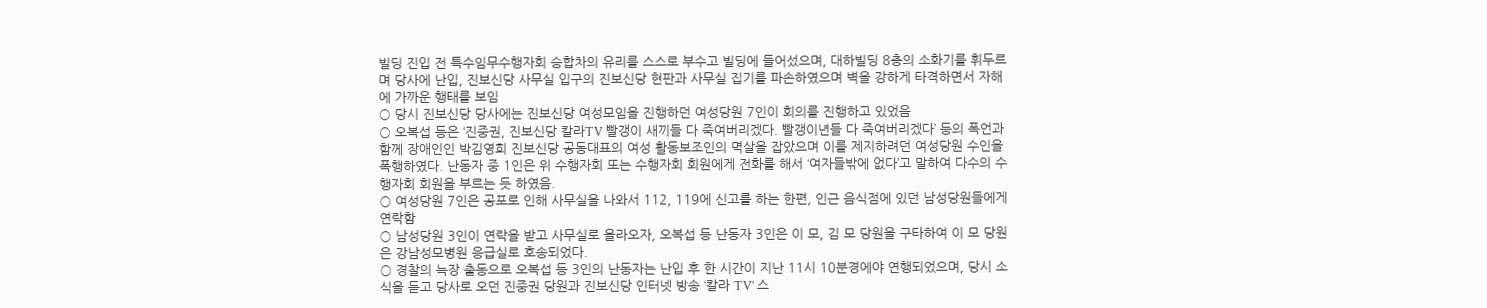빌딩 진입 전 특수임무수행자회 승합차의 유리를 스스로 부수고 빌딩에 들어섰으며, 대하빌딩 8층의 소화기를 휘두르며 당사에 난입, 진보신당 사무실 입구의 진보신당 현판과 사무실 집기를 파손하였으며 벽을 강하게 타격하면서 자해에 가까운 행태를 보임
○ 당시 진보신당 당사에는 진보신당 여성모임을 진행하던 여성당원 7인이 회의를 진행하고 있었음
○ 오복섭 등은 ‘진중권, 진보신당 칼라TV 빨갱이 새끼들 다 죽여버리겠다. 빨갱이년들 다 죽여버리겠다’ 등의 폭언과 함께 장애인인 박김영희 진보신당 공동대표의 여성 활동보조인의 멱살을 잡았으며 이를 제지하려던 여성당원 수인을 폭행하였다. 난동자 중 1인은 위 수행자회 또는 수행자회 회원에게 전화를 해서 ‘여자들밖에 없다’고 말하여 다수의 수행자회 회원을 부르는 듯 하였음.
○ 여성당원 7인은 공포로 인해 사무실을 나와서 112, 119에 신고를 하는 한편, 인근 음식점에 있던 남성당원들에게 연락함
○ 남성당원 3인이 연락을 받고 사무실로 올라오자, 오복섭 등 난동자 3인은 이 모, 김 모 당원을 구타하여 이 모 당원은 강남성모병원 응급실로 호송되었다.
○ 경찰의 늑장 출동으로 오복섭 등 3인의 난동자는 난입 후 한 시간이 지난 11시 10분경에야 연행되었으며, 당시 소식을 듣고 당사로 오던 진중권 당원과 진보신당 인터넷 방송 ‘칼라 TV’ 스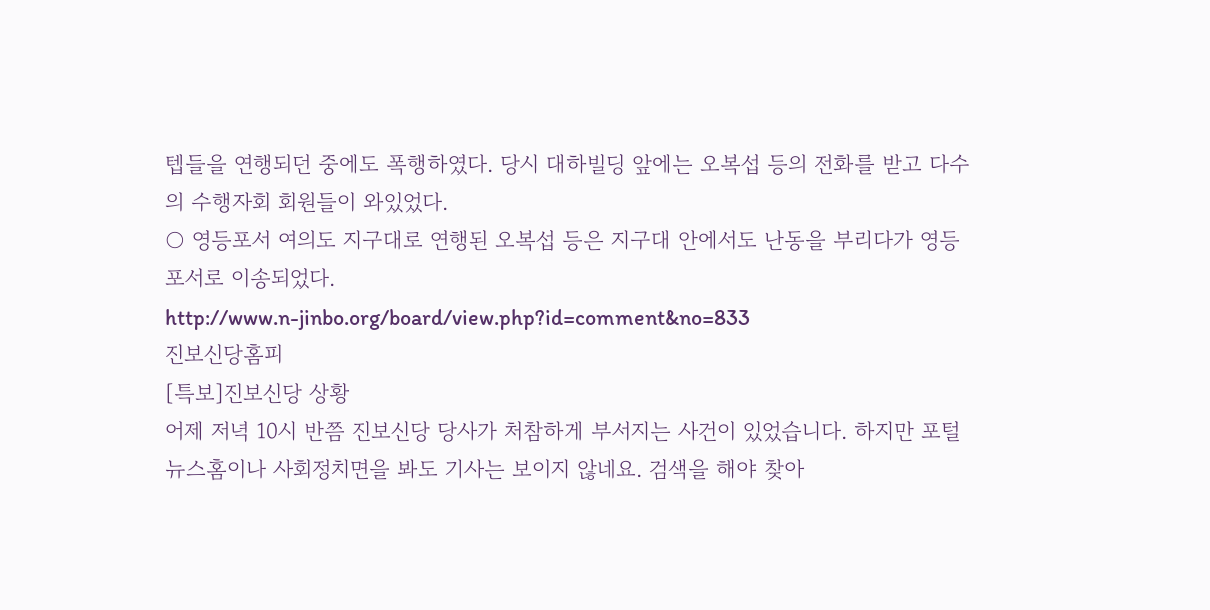텝들을 연행되던 중에도 폭행하였다. 당시 대하빌딩 앞에는 오복섭 등의 전화를 받고 다수의 수행자회 회원들이 와있었다.
○ 영등포서 여의도 지구대로 연행된 오복섭 등은 지구대 안에서도 난동을 부리다가 영등포서로 이송되었다.
http://www.n-jinbo.org/board/view.php?id=comment&no=833
진보신당홈피
[특보]진보신당 상황
어제 저녁 10시 반쯤 진보신당 당사가 처참하게 부서지는 사건이 있었습니다. 하지만 포털 뉴스홈이나 사회정치면을 봐도 기사는 보이지 않네요. 검색을 해야 찾아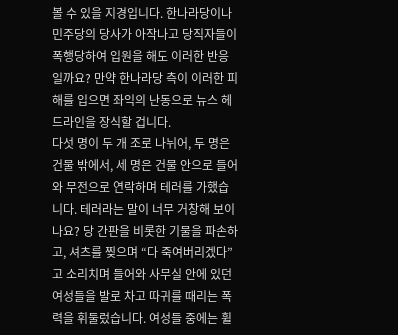볼 수 있을 지경입니다. 한나라당이나 민주당의 당사가 아작나고 당직자들이 폭행당하여 입원을 해도 이러한 반응일까요? 만약 한나라당 측이 이러한 피해를 입으면 좌익의 난동으로 뉴스 헤드라인을 장식할 겁니다.
다섯 명이 두 개 조로 나뉘어, 두 명은 건물 밖에서, 세 명은 건물 안으로 들어와 무전으로 연락하며 테러를 가했습니다. 테러라는 말이 너무 거창해 보이나요? 당 간판을 비롯한 기물을 파손하고, 셔츠를 찢으며 “다 죽여버리겠다”고 소리치며 들어와 사무실 안에 있던 여성들을 발로 차고 따귀를 때리는 폭력을 휘둘렀습니다. 여성들 중에는 휠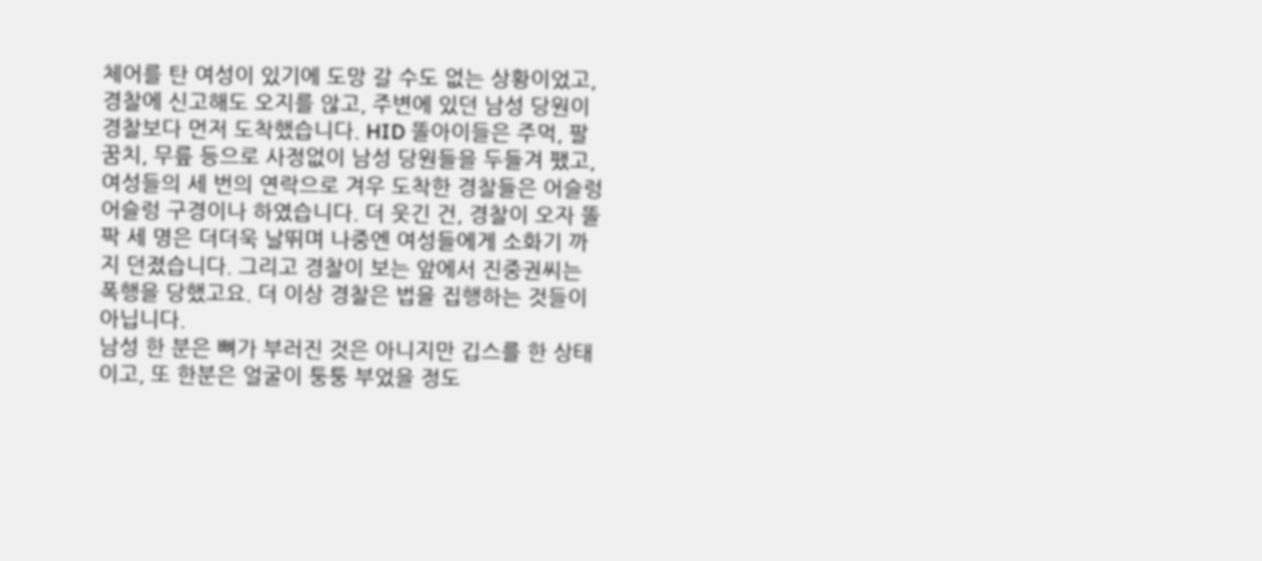체어를 탄 여성이 있기에 도망 갈 수도 없는 상황이었고, 경찰에 신고해도 오지를 않고, 주변에 있던 남성 당원이 경찰보다 먼저 도착했습니다. HID 똘아이들은 주먹, 팔꿈치, 무릎 등으로 사정없이 남성 당원들을 두들겨 팼고, 여성들의 세 번의 연락으로 겨우 도착한 경찰들은 어슬렁어슬렁 구경이나 하였습니다. 더 웃긴 건, 경찰이 오자 똘팍 세 명은 더더욱 날뛰며 나중엔 여성들에게 소화기 까지 던졌습니다. 그리고 경찰이 보는 앞에서 진중권씨는 폭행을 당했고요. 더 이상 경찰은 법을 집행하는 것들이 아닙니다.
남성 한 분은 뼈가 부러진 것은 아니지만 깁스를 한 상태이고, 또 한분은 얼굴이 퉁퉁 부었을 정도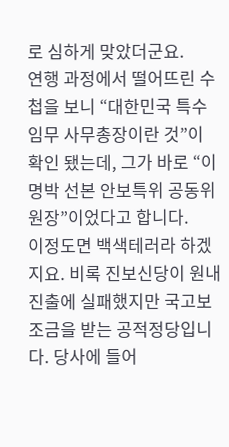로 심하게 맞았더군요.
연행 과정에서 떨어뜨린 수첩을 보니 “대한민국 특수임무 사무총장이란 것”이 확인 됐는데, 그가 바로 “이명박 선본 안보특위 공동위원장”이었다고 합니다.
이정도면 백색테러라 하겠지요. 비록 진보신당이 원내 진출에 실패했지만 국고보조금을 받는 공적정당입니다. 당사에 들어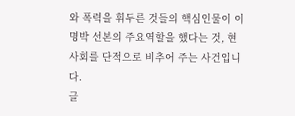와 폭력을 휘두른 것들의 핵심인물이 이명박 선본의 주요역할을 했다는 것, 현 사회를 단적으로 비추어 주는 사건입니다.
글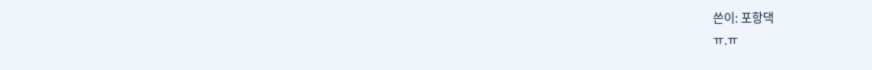쓴이: 포항댁
ㅠ.ㅠ